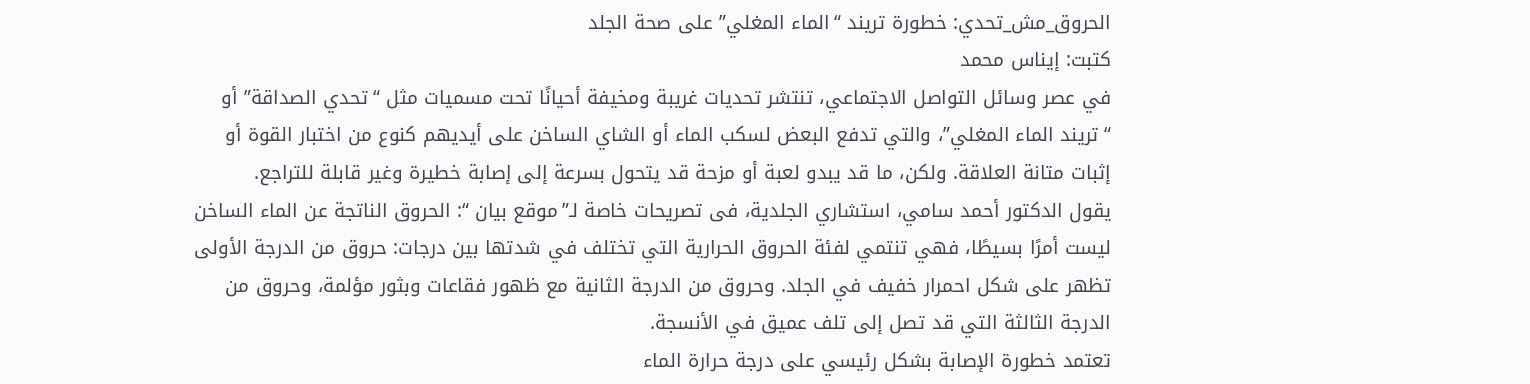الحروق_مش_تحدي: خطورة تريند “الماء المغلي” على صحة الجلد
كتبت: إيناس محمد
في عصر وسائل التواصل الاجتماعي، تنتشر تحديات غريبة ومخيفة أحيانًا تحت مسميات مثل “تحدي الصداقة” أو “تريند الماء المغلي”، والتي تدفع البعض لسكب الماء أو الشاي الساخن على أيديهم كنوع من اختبار القوة أو إثبات متانة العلاقة. ولكن، ما قد يبدو لعبة أو مزحة قد يتحول بسرعة إلى إصابة خطيرة وغير قابلة للتراجع.
يقول الدكتور أحمد سامي، استشاري الجلدية، فى تصريحات خاصة لـ”موقع بيان “: الحروق الناتجة عن الماء الساخن ليست أمرًا بسيطًا، فهي تنتمي لفئة الحروق الحرارية التي تختلف في شدتها بين درجات: حروق من الدرجة الأولى تظهر على شكل احمرار خفيف في الجلد. وحروق من الدرجة الثانية مع ظهور فقاعات وبثور مؤلمة، وحروق من الدرجة الثالثة التي قد تصل إلى تلف عميق في الأنسجة.
تعتمد خطورة الإصابة بشكل رئيسي على درجة حرارة الماء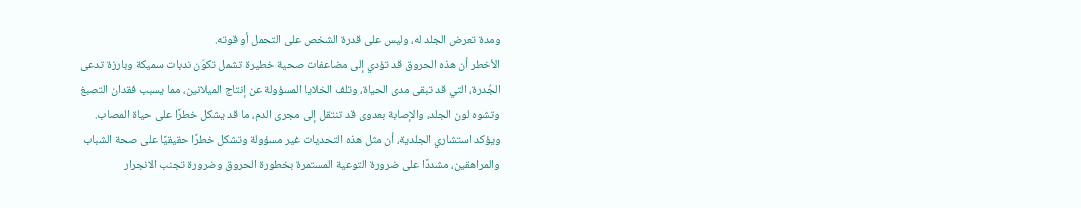ومدة تعرض الجلد له، وليس على قدرة الشخص على التحمل أو قوته.
الأخطر أن هذه الحروق قد تؤدي إلى مضاعفات صحية خطيرة تشمل تكوّن ندبات سميكة وبارزة تدعى الجُدرة، التي قد تبقى مدى الحياة، وتلف الخلايا المسؤولة عن إنتاج الميلانين، مما يسبب فقدان التصبغ وتشوه لون الجلد، والإصابة بعدوى قد تنتقل إلى مجرى الدم، ما قد يشكل خطرًا على حياة المصاب.
ويؤكد استشاري الجلدية، أن مثل هذه التحديات غير مسؤولة وتشكل خطرًا حقيقيًا على صحة الشباب والمراهقين، مشددًا على ضرورة التوعية المستمرة بخطورة الحروق وضرورة تجنب الانجرار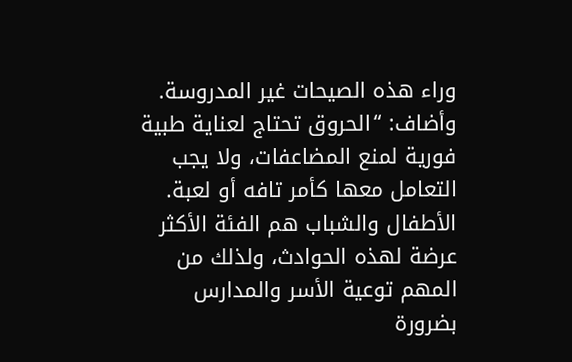وراء هذه الصيحات غير المدروسة.
وأضاف: “الحروق تحتاج لعناية طبية فورية لمنع المضاعفات، ولا يجب التعامل معها كأمر تافه أو لعبة. الأطفال والشباب هم الفئة الأكثر عرضة لهذه الحوادث، ولذلك من المهم توعية الأسر والمدارس بضرورة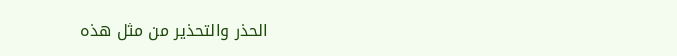الحذر والتحذير من مثل هذه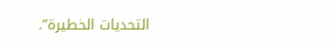التحديات الخطيرة”.